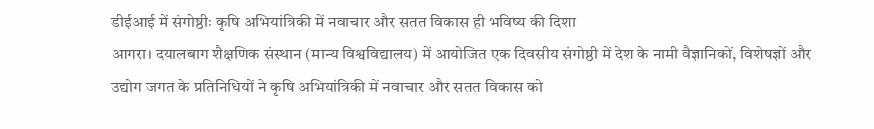डीईआई में संगोष्ठीः कृषि अभियांत्रिकी में नवाचार और सतत विकास ही भविष्य की दिशा
आगरा। दयालबाग शैक्षणिक संस्थान (मान्य विश्वविद्यालय) में आयोजित एक दिवसीय संगोष्ठी में देश के नामी वैज्ञानिकों, विशेषज्ञों और उद्योग जगत के प्रतिनिधियों ने कृषि अभियांत्रिकी में नवाचार और सतत विकास को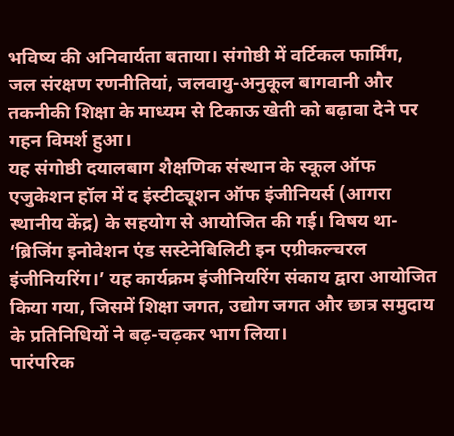भविष्य की अनिवार्यता बताया। संगोष्ठी में वर्टिकल फार्मिंग, जल संरक्षण रणनीतियां, जलवायु-अनुकूल बागवानी और तकनीकी शिक्षा के माध्यम से टिकाऊ खेती को बढ़ावा देने पर गहन विमर्श हुआ।
यह संगोष्ठी दयालबाग शैक्षणिक संस्थान के स्कूल ऑफ एजुकेशन हॉल में द इंस्टीट्यूशन ऑफ इंजीनियर्स (आगरा स्थानीय केंद्र) के सहयोग से आयोजित की गई। विषय था- ‘ब्रिजिंग इनोवेशन एंड सस्टेनेबिलिटी इन एग्रीकल्चरल इंजीनियरिंग।’ यह कार्यक्रम इंजीनियरिंग संकाय द्वारा आयोजित किया गया, जिसमें शिक्षा जगत, उद्योग जगत और छात्र समुदाय के प्रतिनिधियों ने बढ़-चढ़कर भाग लिया।
पारंपरिक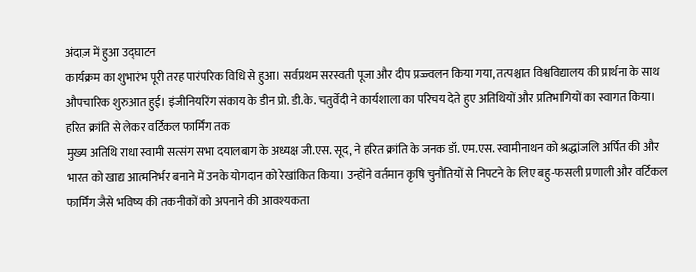अंदाज़ में हुआ उद्घाटन
कार्यक्रम का शुभारंभ पूरी तरह पारंपरिक विधि से हुआ। सर्वप्रथम सरस्वती पूजा और दीप प्रज्ज्वलन किया गया, तत्पश्चात विश्वविद्यालय की प्रार्थना के साथ औपचारिक शुरुआत हुई। इंजीनियरिंग संकाय के डीन प्रो. डी.के. चतुर्वेदी ने कार्यशाला का परिचय देते हुए अतिथियों और प्रतिभागियों का स्वागत किया।
हरित क्रांति से लेकर वर्टिकल फार्मिंग तक
मुख्य अतिथि राधा स्वामी सत्संग सभा दयालबाग के अध्यक्ष जी.एस. सूद, ने हरित क्रांति के जनक डॉ. एम.एस. स्वामीनाथन को श्रद्धांजलि अर्पित की और भारत को खाद्य आत्मनिर्भर बनाने में उनके योगदान को रेखांकित किया। उन्होंने वर्तमान कृषि चुनौतियों से निपटने के लिए बहु-फसली प्रणाली और वर्टिकल फार्मिंग जैसे भविष्य की तकनीकों को अपनाने की आवश्यकता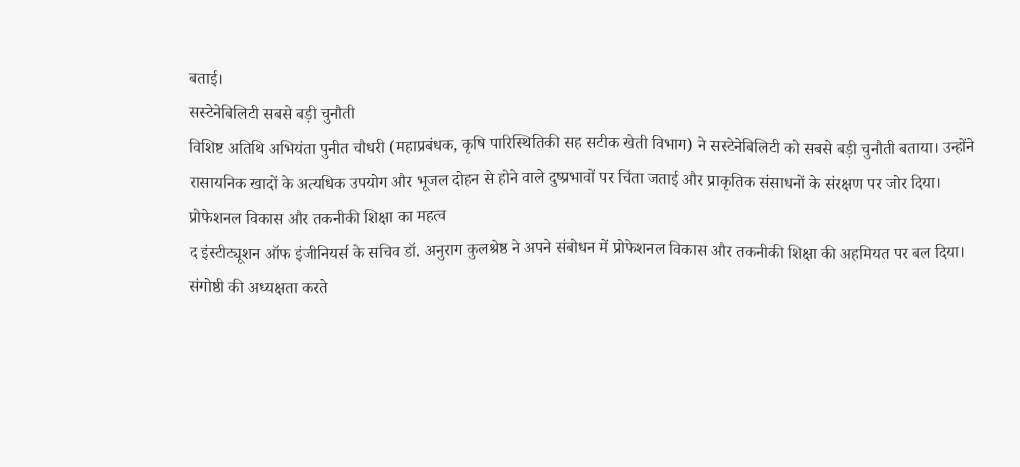बताई।
सस्टेनेबिलिटी सबसे बड़ी चुनौती
विशिष्ट अतिथि अभियंता पुनीत चौधरी (महाप्रबंधक, कृषि पारिस्थितिकी सह सटीक खेती विभाग) ने सस्टेनेबिलिटी को सबसे बड़ी चुनौती बताया। उन्होंने रासायनिक खादों के अत्यधिक उपयोग और भूजल दोहन से होने वाले दुष्प्रभावों पर चिंता जताई और प्राकृतिक संसाधनों के संरक्षण पर जोर दिया।
प्रोफेशनल विकास और तकनीकी शिक्षा का महत्व
द इंस्टीट्यूशन ऑफ इंजीनियर्स के सचिव डॉ. अनुराग कुलश्रेष्ठ ने अपने संबोधन में प्रोफेशनल विकास और तकनीकी शिक्षा की अहमियत पर बल दिया।
संगोष्ठी की अध्यक्षता करते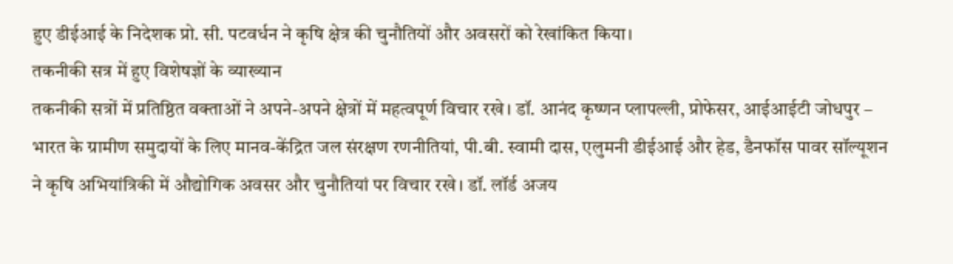हुए डीईआई के निदेशक प्रो. सी. पटवर्धन ने कृषि क्षेत्र की चुनौतियों और अवसरों को रेखांकित किया।
तकनीकी सत्र में हुए विशेषज्ञों के व्याख्यान
तकनीकी सत्रों में प्रतिष्ठित वक्ताओं ने अपने-अपने क्षेत्रों में महत्वपूर्ण विचार रखे। डॉ. आनंद कृष्णन प्लापल्ली, प्रोफेसर, आईआईटी जोधपुर – भारत के ग्रामीण समुदायों के लिए मानव-केंद्रित जल संरक्षण रणनीतियां, पी.बी. स्वामी दास, एलुमनी डीईआई और हेड, डैनफॉस पावर सॉल्यूशन ने कृषि अभियांत्रिकी में औद्योगिक अवसर और चुनौतियां पर विचार रखे। डॉ. लॉर्ड अजय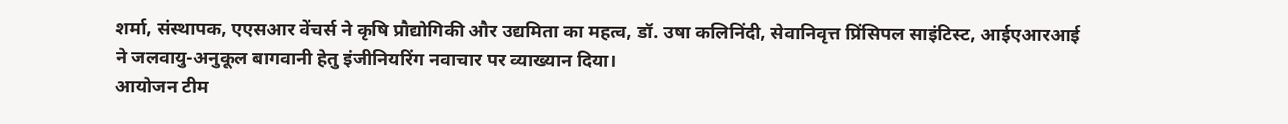शर्मा, संस्थापक, एएसआर वेंचर्स ने कृषि प्रौद्योगिकी और उद्यमिता का महत्व, डॉ. उषा कलिनिंदी, सेवानिवृत्त प्रिंसिपल साइंटिस्ट, आईएआरआई ने जलवायु-अनुकूल बागवानी हेतु इंजीनियरिंग नवाचार पर व्याख्यान दिया।
आयोजन टीम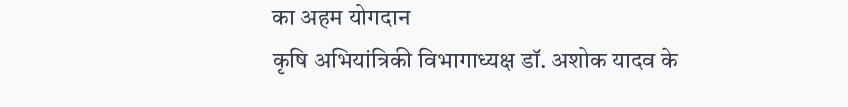का अहम योगदान
कृषि अभियांत्रिकी विभागाध्यक्ष डॉ. अशोक यादव के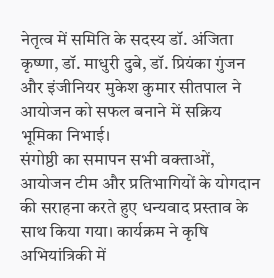नेतृत्व में समिति के सदस्य डॉ. अंजिता कृष्णा, डॉ. माधुरी दुबे, डॉ. प्रियंका गुंजन और इंजीनियर मुकेश कुमार सीतपाल ने आयोजन को सफल बनाने में सक्रिय भूमिका निभाई।
संगोष्ठी का समापन सभी वक्ताओं, आयोजन टीम और प्रतिभागियों के योगदान की सराहना करते हुए धन्यवाद प्रस्ताव के साथ किया गया। कार्यक्रम ने कृषि अभियांत्रिकी में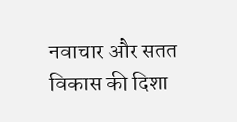नवाचार और सतत विकास की दिशा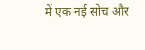में एक नई सोच और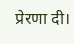प्रेरणा दी।